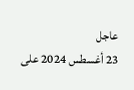عاجل
23 أغسطس 2024 على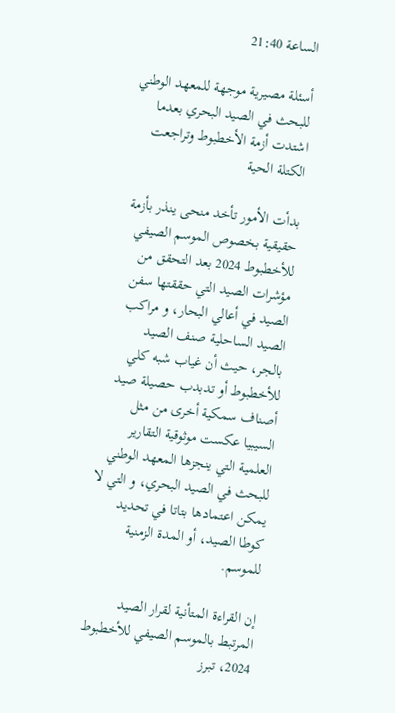الساعة 21:40

أسئلة مصيرية موجهة للمعهد الوطني للبحث في الصيد البحري بعدما اشتدت أزمة الأخطبوط وتراجعت الكتلة الحية

بدأت الأمور تأخد منحى ينذر بأزمة حقيقية بخصوص الموسم الصيفي للأخطبوط 2024 بعد التحقق من مؤشرات الصيد التي حققتها سفن الصيد في أعالي البحار، و مراكب الصيد الساحلية صنف الصيد بالجر، حيث أن غياب شبه كلي للأخطبوط أو تدبدب حصيلة صيد أصناف سمكية أخرى من مثل السيبيا عكست موثوقية التقارير العلمية التي ينجزها المعهد الوطني للبحث في الصيد البحري، و التي لا يمكن اعتمادها بتاتا في تحديد كوطا الصيد، أو المدة الزمنية للموسم.

إن القراءة المتأنية لقرار الصيد المرتبط بالموسم الصيفي للأخطبوط 2024، تبرز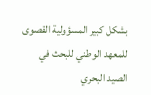بشكل كبير المسؤولية القصوى للمعهد الوطني للبحث في الصيد البحري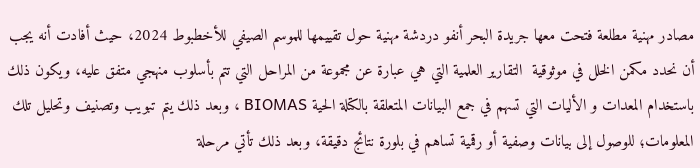مصادر مهنية مطلعة فتحت معها جريدة البحر أنفو دردشة مهنية حول تقييمها للموسم الصيفي للأخطبوط 2024، حيث أفادت أنه يجب أن نحدد مكمن الخلل في موثوقية  التقارير العلمية التي هي عبارة عن مجموعة من المراحل التي تتم بأسلوب منهجي متفق عليه، ويكون ذلك باستخدام المعدات و الأليات التي تسهم في جمع البيانات المتعلقة بالكتلة الحية BIOMAS ، وبعد ذلك يتم تبويب وتصنيف وتحليل تلك المعلومات؛ للوصول إلى بيانات وصفية أو رقمية تساهم في بلورة نتائج دقيقة، وبعد ذلك تأتي مرحلة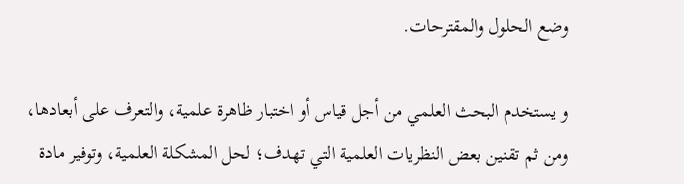وضع الحلول والمقترحات.

و يستخدم البحث العلمي من أجل قياس أو اختبار ظاهرة علمية، والتعرف على أبعادها، ومن ثم تقنين بعض النظريات العلمية التي تهدف؛ لحل المشكلة العلمية، وتوفير مادة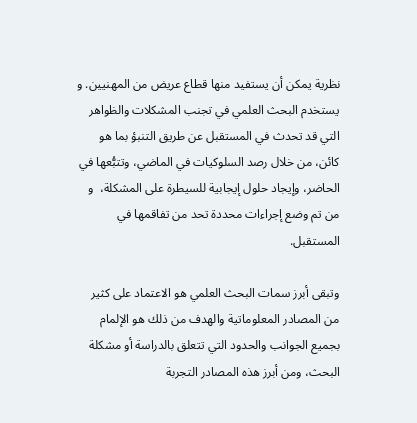نظرية يمكن أن يستفيد منها قطاع عريض من المهنيين. و يستخدم البحث العلمي في تجنب المشكلات والظواهر التي قد تحدث في المستقبل عن طريق التنبؤ بما هو كائن، من خلال رصد السلوكيات في الماضي، وتتبُّعها في الحاضر، وإيجاد حلول إيجابية للسيطرة على المشكلة،  و من تم وضع إجراءات محددة تحد من تفاقمها في المستقبل.

وتبقى أبرز سمات البحث العلمي هو الاعتماد على كثير من المصادر المعلوماتية والهدف من ذلك هو الإلمام بجميع الجوانب والحدود التي تتعلق بالدراسة أو مشكلة البحث، ومن أبرز هذه المصادر التجربة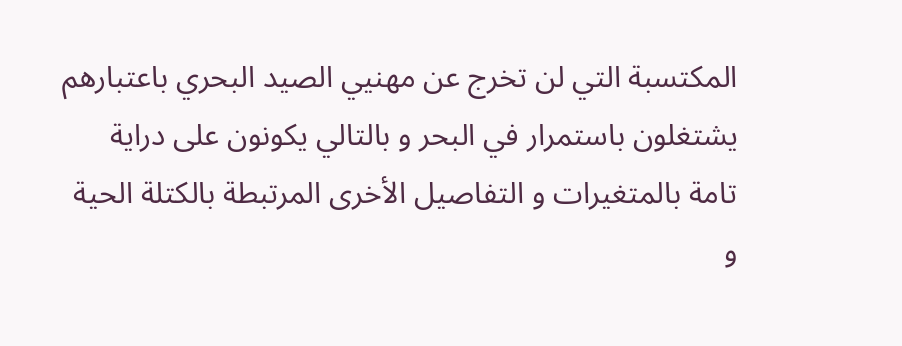المكتسبة التي لن تخرج عن مهنيي الصيد البحري باعتبارهم يشتغلون باستمرار في البحر و بالتالي يكونون على دراية تامة بالمتغيرات و التفاصيل الأخرى المرتبطة بالكتلة الحية و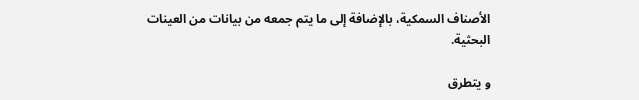الأصناف السمكية، بالإضافة إلى ما يتم جمعه من بيانات من العينات البحثية.

و يتطرق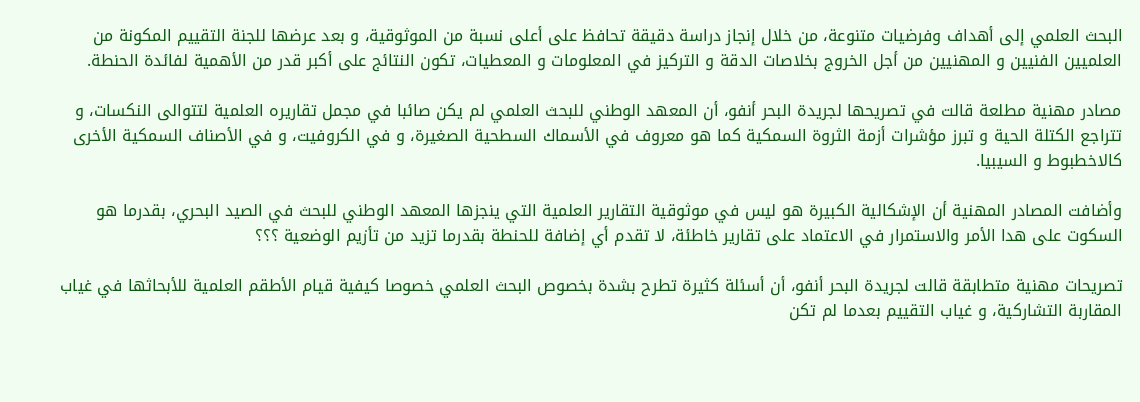البحث العلمي إلى أهداف وفرضيات متنوعة، من خلال إنجاز دراسة دقيقة تحافظ على أعلى نسبة من الموثوقية، و بعد عرضها للجنة التقييم المكونة من العلميين الفنيين و المهنيين من أجل الخروج بخلاصات الدقة و التركيز في المعلومات و المعطيات، تكون النتائج على أكبر قدر من الأهمية لفائدة الحنطة.

مصادر مهنية مطلعة قالت في تصريحها لجريدة البحر أنفو، أن المعهد الوطني للبحث العلمي لم يكن صائبا في مجمل تقاريره العلمية لتتوالى النكسات، و تتراجع الكتلة الحية و تبرز مؤشرات أزمة الثروة السمكية كما هو معروف في الأسماك السطحية الصغيرة، و في الكروفيت، و في الأصناف السمكية الأخرى كالاخطبوط و السيبيا.

وأضافت المصادر المهنية أن الإشكالية الكبيرة هو ليس في موثوقية التقارير العلمية التي ينجزها المعهد الوطني للبحث في الصيد البحري، بقدرما هو السكوت على هدا الأمر والاستمرار في الاعتماد على تقارير خاطئة، لا تقدم أي إضافة للحنطة بقدرما تزيد من تأزيم الوضعية ؟؟؟

تصريحات مهنية متطابقة قالت لجريدة البحر أنفو، أن أسئلة كثيرة تطرح بشدة بخصوص البحث العلمي خصوصا كيفية قيام الأطقم العلمية للأبحاثها في غياب المقاربة التشاركية، و غياب التقييم بعدما لم تكن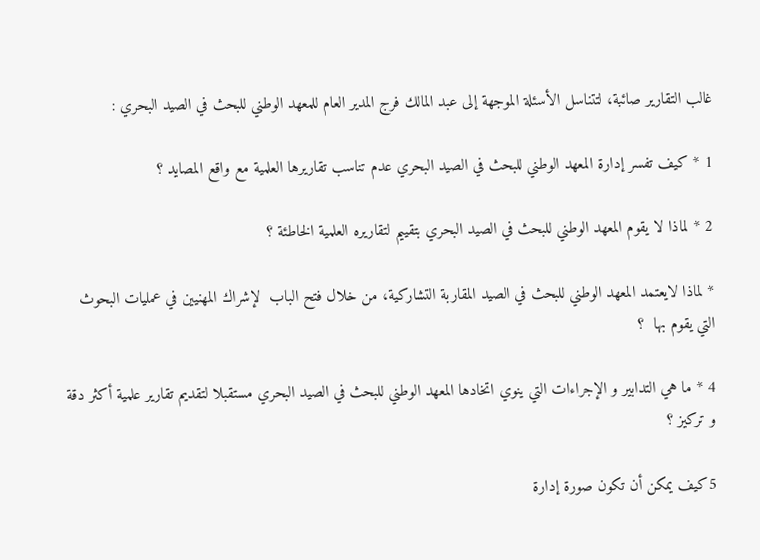غالب التقارير صائبة، لتتناسل الأسئلة الموجهة إلى عبد المالك فرج المدير العام للمعهد الوطني للبحث في الصيد البحري :

1 * كيف تفسر إدارة المعهد الوطني للبحث في الصيد البحري عدم تناسب تقاريرها العلمية مع واقع المصايد ؟

2 * لماذا لا يقوم المعهد الوطني للبحث في الصيد البحري بتقييم لتقاريره العلمية الخاطئة ؟

* لماذا لايعتمد المعهد الوطني للبحث في الصيد المقاربة التشاركية، من خلال فتح الباب  لإشراك المهنيين في عمليات البحوث التي يقوم بها  ؟

4 * ما هي التدابير و الإجراءات التي ينوي اتخادها المعهد الوطني للبحث في الصيد البحري مستقبلا لتقديم تقارير علمية أكثر دقة و تركيز ؟

5كيف يمكن أن تكون صورة إدارة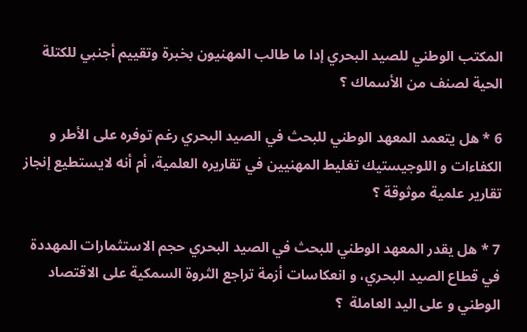المكتب الوطني للصيد البحري إدا ما طالب المهنيون بخبرة وتقييم أجنبي للكتلة الحية لصنف من الأسماك ؟

6 * هل يتعمد المعهد الوطني للبحث في الصيد البحري رغم توفره على الأطر و الكفاءات و اللوجيستيك تغليط المهنيين في تقاريره العلمية، أم أنه لايستطيع إنجاز تقارير علمية موثوقة ؟

7 * هل يقدر المعهد الوطني للبحث في الصيد البحري حجم الاستثمارات المهددة في قطاع الصيد البحري، و انعكاسات أزمة تراجع الثروة السمكية على الاقتصاد الوطني و على اليد العاملة  ؟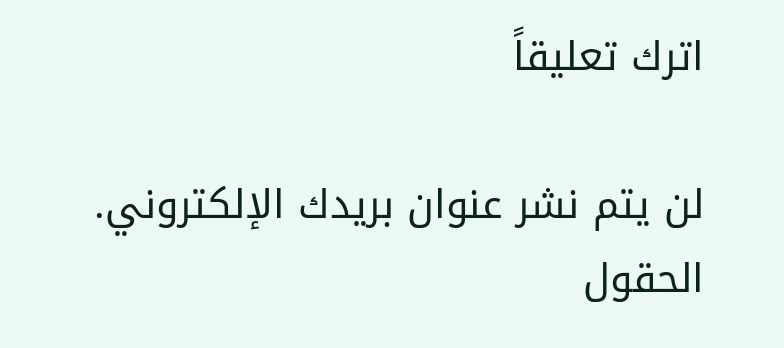اترك تعليقاً

لن يتم نشر عنوان بريدك الإلكتروني. الحقول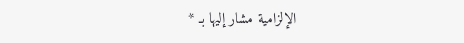الإلزامية مشار إليها بـ *